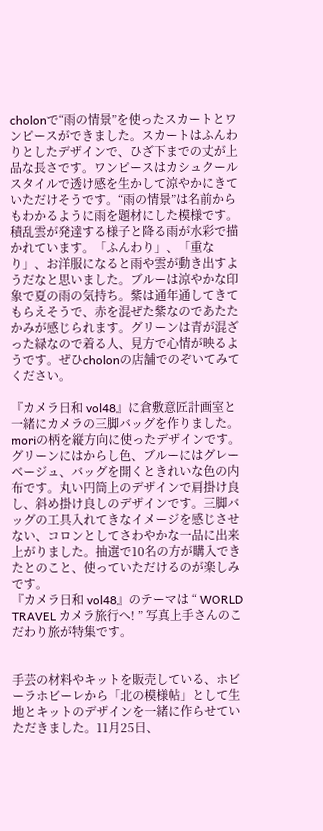cholonで“雨の情景”を使ったスカートとワンピースができました。スカートはふんわりとしたデザインで、ひざ下までの丈が上品な長さです。ワンピースはカシュクールスタイルで透け感を生かして涼やかにきていただけそうです。“雨の情景”は名前からもわかるように雨を題材にした模様です。積乱雲が発達する様子と降る雨が水彩で描かれています。「ふんわり」、「重なり」、お洋服になると雨や雲が動き出すようだなと思いました。ブルーは涼やかな印象で夏の雨の気持ち。紫は通年通してきてもらえそうで、赤を混ぜた紫なのであたたかみが感じられます。グリーンは青が混ざった緑なので着る人、見方で心情が映るようです。ぜひcholonの店舗でのぞいてみてください。

『カメラ日和 vol48』に倉敷意匠計画室と一緒にカメラの三脚バッグを作りました。moriの柄を縦方向に使ったデザインです。グリーンにはからし色、ブルーにはグレーベージュ、バッグを開くときれいな色の内布です。丸い円筒上のデザインで肩掛け良し、斜め掛け良しのデザインです。三脚バッグの工具入れてきなイメージを感じさせない、コロンとしてさわやかな一品に出来上がりました。抽選で10名の方が購入できたとのこと、使っていただけるのが楽しみです。
『カメラ日和 vol48』のテーマは “ WORLD TRAVEL カメラ旅行へ! ” 写真上手さんのこだわり旅が特集です。


手芸の材料やキットを販売している、ホビーラホビーレから「北の模様帖」として生地とキットのデザインを一緒に作らせていただきました。11月25日、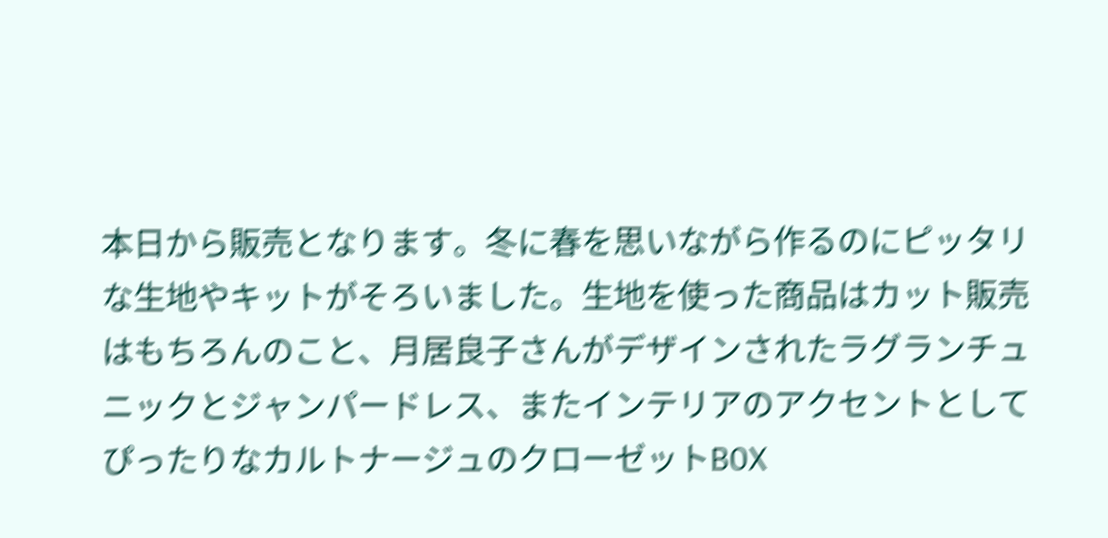本日から販売となります。冬に春を思いながら作るのにピッタリな生地やキットがそろいました。生地を使った商品はカット販売はもちろんのこと、月居良子さんがデザインされたラグランチュニックとジャンパードレス、またインテリアのアクセントとしてぴったりなカルトナージュのクローゼットBOX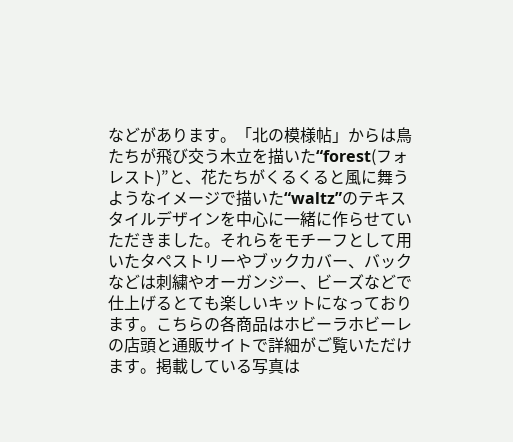などがあります。「北の模様帖」からは鳥たちが飛び交う木立を描いた“forest(フォレスト)”と、花たちがくるくると風に舞うようなイメージで描いた“waltz”のテキスタイルデザインを中心に一緒に作らせていただきました。それらをモチーフとして用いたタペストリーやブックカバー、バックなどは刺繍やオーガンジー、ビーズなどで仕上げるとても楽しいキットになっております。こちらの各商品はホビーラホビーレの店頭と通販サイトで詳細がご覧いただけます。掲載している写真は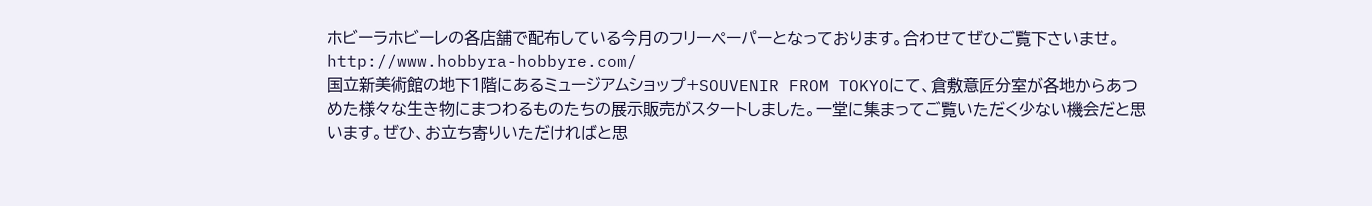ホビーラホビーレの各店舗で配布している今月のフリーペーパーとなっております。合わせてぜひご覧下さいませ。
http://www.hobbyra-hobbyre.com/
国立新美術館の地下1階にあるミュージアムショップ+SOUVENIR FROM TOKYOにて、倉敷意匠分室が各地からあつめた様々な生き物にまつわるものたちの展示販売がスタートしました。一堂に集まってご覧いただく少ない機会だと思います。ぜひ、お立ち寄りいただければと思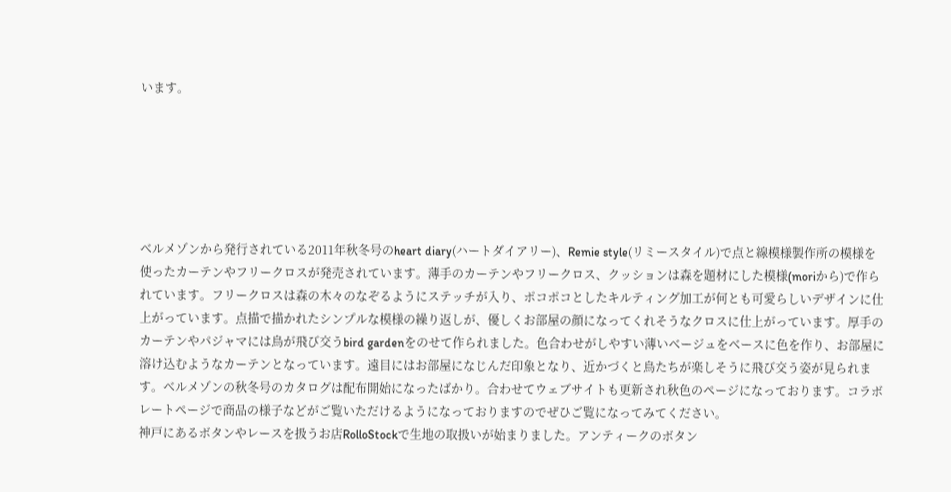います。






ベルメゾンから発行されている2011年秋冬号のheart diary(ハートダイアリー)、Remie style(リミースタイル)で点と線模様製作所の模様を使ったカーテンやフリークロスが発売されています。薄手のカーテンやフリークロス、クッションは森を題材にした模様(moriから)で作られています。フリークロスは森の木々のなぞるようにステッチが入り、ポコポコとしたキルティング加工が何とも可愛らしいデザインに仕上がっています。点描で描かれたシンプルな模様の繰り返しが、優しくお部屋の顔になってくれそうなクロスに仕上がっています。厚手のカーテンやパジャマには鳥が飛び交うbird gardenをのせて作られました。色合わせがしやすい薄いベージュをベースに色を作り、お部屋に溶け込むようなカーテンとなっています。遠目にはお部屋になじんだ印象となり、近かづくと鳥たちが楽しそうに飛び交う姿が見られます。ベルメゾンの秋冬号のカタログは配布開始になったばかり。合わせてウェブサイトも更新され秋色のページになっております。コラボレートページで商品の様子などがご覧いただけるようになっておりますのでぜひご覧になってみてください。
神戸にあるボタンやレースを扱うお店RolloStockで生地の取扱いが始まりました。アンティークのボタン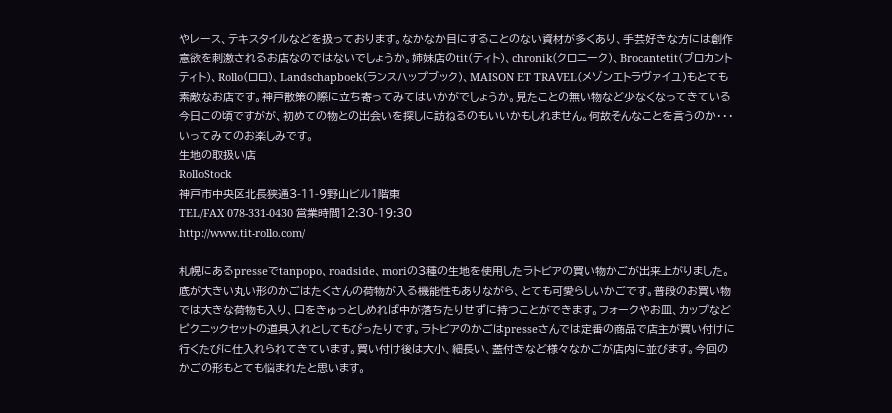やレース、テキスタイルなどを扱っております。なかなか目にすることのない資材が多くあり、手芸好きな方には創作意欲を刺激されるお店なのではないでしょうか。姉妹店のtit(ティト)、chronik(クロニーク)、Brocantetit(ブロカントティト)、Rollo(ロロ)、Landschapboek(ランスハップブック)、MAISON ET TRAVEL(メゾンエトラヴァイユ)もとても素敵なお店です。神戸散策の際に立ち寄ってみてはいかがでしょうか。見たことの無い物など少なくなってきている今日この頃ですがが、初めての物との出会いを探しに訪ねるのもいいかもしれません。何故そんなことを言うのか・・・いってみてのお楽しみです。
生地の取扱い店
RolloStock
神戸市中央区北長狭通3-11-9野山ビル1階東
TEL/FAX 078-331-0430 営業時間12:30-19:30
http://www.tit-rollo.com/

札幌にあるpresseでtanpopo、roadside、moriの3種の生地を使用したラトビアの買い物かごが出来上がりました。底が大きい丸い形のかごはたくさんの荷物が入る機能性もありながら、とても可愛らしいかごです。普段のお買い物では大きな荷物も入り、口をきゅっとしめれば中が落ちたりせずに持つことができます。フォークやお皿、カップなどピクニックセットの道具入れとしてもぴったりです。ラトビアのかごはpresseさんでは定番の商品で店主が買い付けに行くたびに仕入れられてきています。買い付け後は大小、細長い、蓋付きなど様々なかごが店内に並びます。今回のかごの形もとても悩まれたと思います。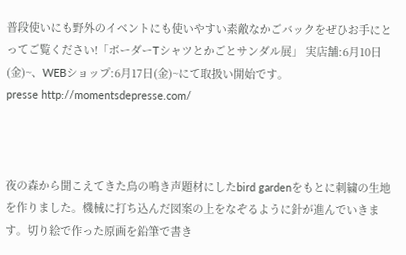普段使いにも野外のイベントにも使いやすい素敵なかごバックをぜひお手にとってご覧ください!「ボーダーTシャツとかごとサンダル展」 実店舗:6月10日(金)~、WEBショップ:6月17日(金)~にて取扱い開始です。
presse http://momentsdepresse.com/



夜の森から聞こえてきた鳥の鳴き声題材にしたbird gardenをもとに刺繍の生地を作りました。機械に打ち込んだ図案の上をなぞるように針が進んでいきます。切り絵で作った原画を鉛筆で書き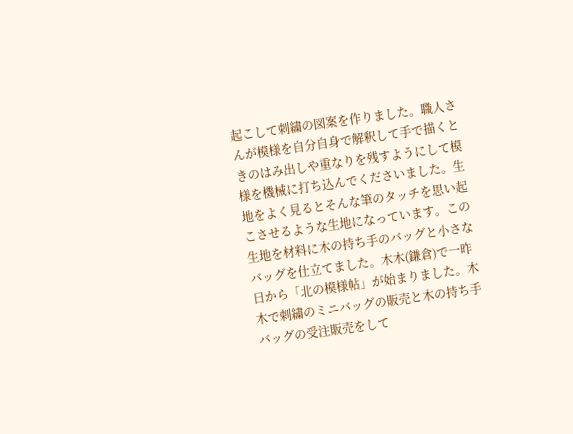起こして刺繍の図案を作りました。職人さんが模様を自分自身で解釈して手で描くときのはみ出しや重なりを残すようにして模様を機械に打ち込んでくださいました。生地をよく見るとそんな筆のタッチを思い起こさせるような生地になっています。この生地を材料に木の持ち手のバッグと小さなバッグを仕立てました。木木(鎌倉)で一昨日から「北の模様帖」が始まりました。木木で刺繍のミニバッグの販売と木の持ち手バッグの受注販売をして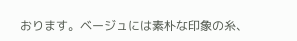おります。ベージュには素朴な印象の糸、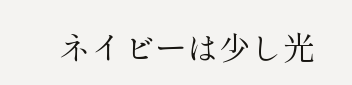ネイビーは少し光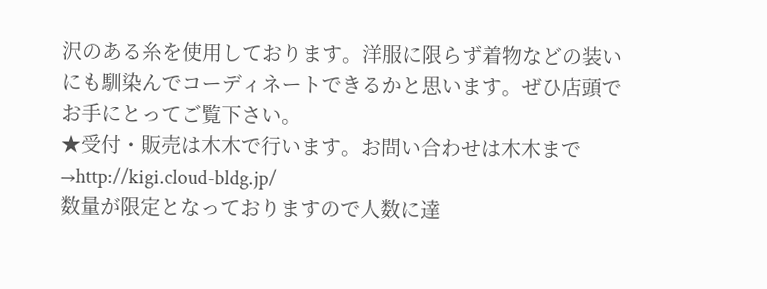沢のある糸を使用しております。洋服に限らず着物などの装いにも馴染んでコーディネートできるかと思います。ぜひ店頭でお手にとってご覧下さい。
★受付・販売は木木で行います。お問い合わせは木木まで→http://kigi.cloud-bldg.jp/
数量が限定となっておりますので人数に達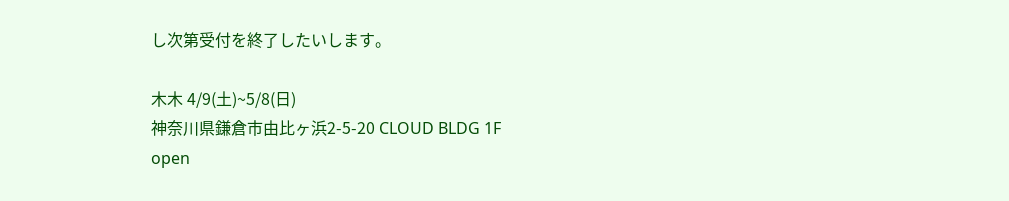し次第受付を終了したいします。

木木 4/9(土)~5/8(日)
神奈川県鎌倉市由比ヶ浜2-5-20 CLOUD BLDG 1F
open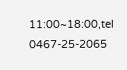11:00~18:00,tel 0467-25-2065